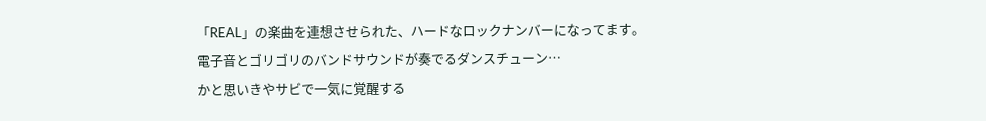「REAL」の楽曲を連想させられた、ハードなロックナンバーになってます。
電子音とゴリゴリのバンドサウンドが奏でるダンスチューン…
かと思いきやサビで一気に覚醒する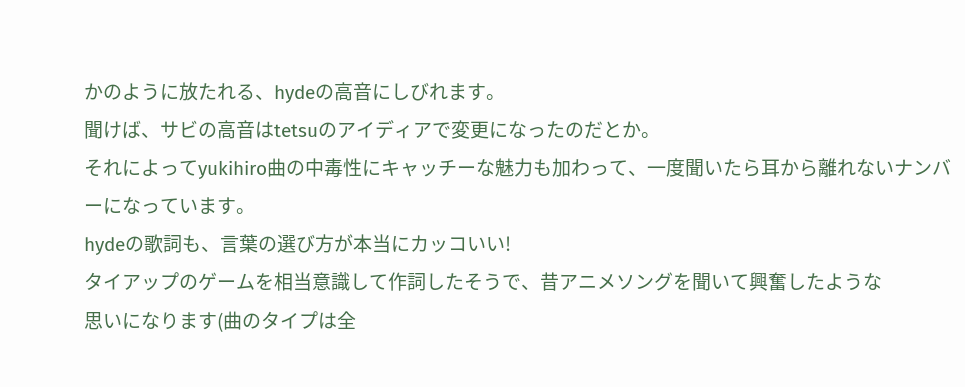かのように放たれる、hydeの高音にしびれます。
聞けば、サビの高音はtetsuのアイディアで変更になったのだとか。
それによってyukihiro曲の中毒性にキャッチーな魅力も加わって、一度聞いたら耳から離れないナンバーになっています。
hydeの歌詞も、言葉の選び方が本当にカッコいい!
タイアップのゲームを相当意識して作詞したそうで、昔アニメソングを聞いて興奮したような
思いになります(曲のタイプは全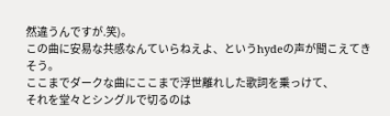然違うんですが.笑)。
この曲に安易な共感なんていらねえよ、というhydeの声が聞こえてきそう。
ここまでダークな曲にここまで浮世離れした歌詞を乗っけて、
それを堂々とシングルで切るのは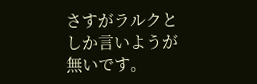さすがラルクとしか言いようが無いです。